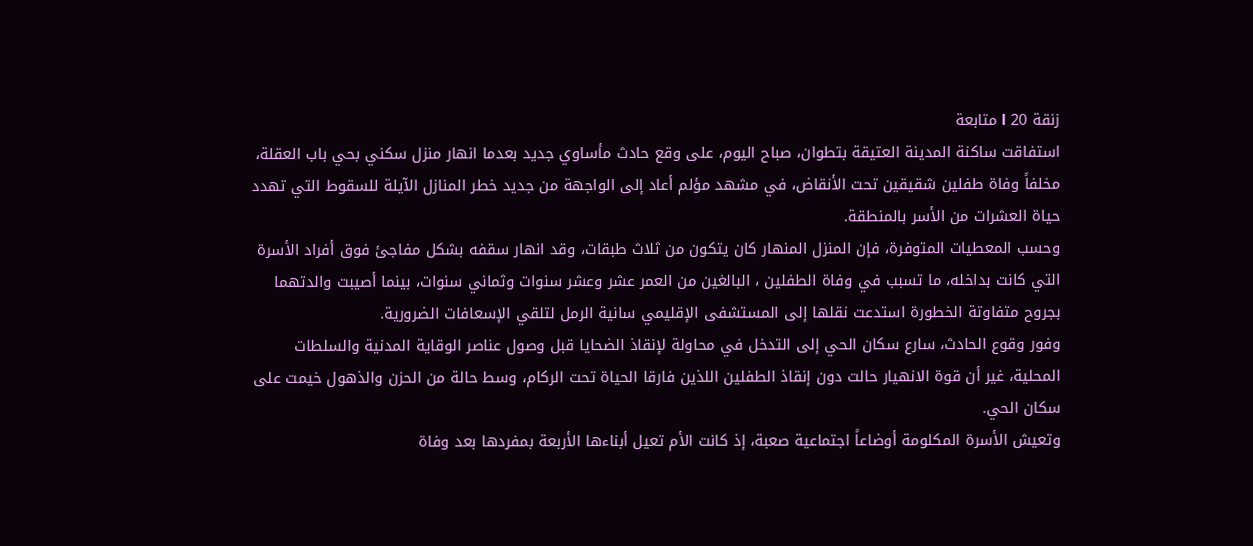زنقة 20 l متابعة
استفاقت ساكنة المدينة العتيقة بتطوان، صباح اليوم، على وقع حادث مأساوي جديد بعدما انهار منزل سكني بحي باب العقلة، مخلفاً وفاة طفلين شقيقين تحت الأنقاض، في مشهد مؤلم أعاد إلى الواجهة من جديد خطر المنازل الآيلة للسقوط التي تهدد حياة العشرات من الأسر بالمنطقة.
وحسب المعطيات المتوفرة، فإن المنزل المنهار كان يتكون من ثلاث طبقات، وقد انهار سقفه بشكل مفاجئ فوق أفراد الأسرة التي كانت بداخله، ما تسبب في وفاة الطفلين ، البالغين من العمر عشر وعشر سنوات وثماني سنوات، بينما أصيبت والدتهما بجروح متفاوتة الخطورة استدعت نقلها إلى المستشفى الإقليمي سانية الرمل لتلقي الإسعافات الضرورية.
وفور وقوع الحادث، سارع سكان الحي إلى التدخل في محاولة لإنقاذ الضحايا قبل وصول عناصر الوقاية المدنية والسلطات المحلية، غير أن قوة الانهيار حالت دون إنقاذ الطفلين اللذين فارقا الحياة تحت الركام، وسط حالة من الحزن والذهول خيمت على سكان الحي.
وتعيش الأسرة المكلومة أوضاعاً اجتماعية صعبة، إذ كانت الأم تعيل أبناءها الأربعة بمفردها بعد وفاة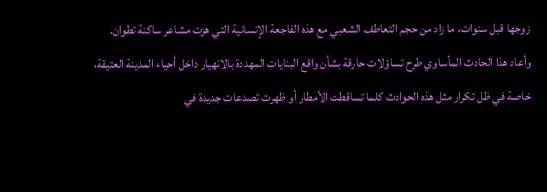زوجها قبل سنوات، ما زاد من حجم التعاطف الشعبي مع هذه الفاجعة الإنسانية التي هزت مشاعر ساكنة تطوان.
وأعاد هذا الحادث المأساوي طرح تساؤلات حارقة بشأن واقع البنايات المهددة بالانهيار داخل أحياء المدينة العتيقة، خاصة في ظل تكرار مثل هذه الحوادث كلما تساقطت الأمطار أو ظهرت تصدعات جديدة في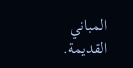المباني القديمة.